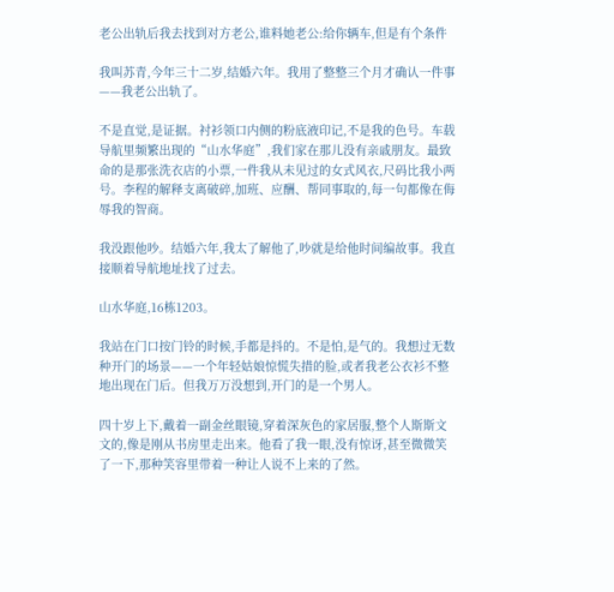老公出轨后我去找到对方老公,谁料她老公:给你辆车,但是有个条件

我叫苏青,今年三十二岁,结婚六年。我用了整整三个月才确认一件事——我老公出轨了。

不是直觉,是证据。衬衫领口内侧的粉底液印记,不是我的色号。车载导航里频繁出现的“山水华庭”,我们家在那儿没有亲戚朋友。最致命的是那张洗衣店的小票,一件我从未见过的女式风衣,尺码比我小两号。李程的解释支离破碎,加班、应酬、帮同事取的,每一句都像在侮辱我的智商。

我没跟他吵。结婚六年,我太了解他了,吵就是给他时间编故事。我直接顺着导航地址找了过去。

山水华庭,16栋1203。

我站在门口按门铃的时候,手都是抖的。不是怕,是气的。我想过无数种开门的场景——一个年轻姑娘惊慌失措的脸,或者我老公衣衫不整地出现在门后。但我万万没想到,开门的是一个男人。

四十岁上下,戴着一副金丝眼镜,穿着深灰色的家居服,整个人斯斯文文的,像是刚从书房里走出来。他看了我一眼,没有惊讶,甚至微微笑了一下,那种笑容里带着一种让人说不上来的了然。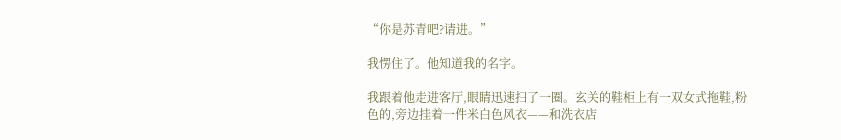“你是苏青吧?请进。”

我愣住了。他知道我的名字。

我跟着他走进客厅,眼睛迅速扫了一圈。玄关的鞋柜上有一双女式拖鞋,粉色的,旁边挂着一件米白色风衣——和洗衣店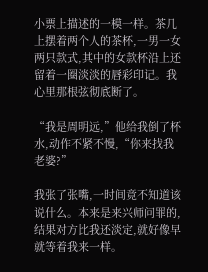小票上描述的一模一样。茶几上摆着两个人的茶杯,一男一女两只款式,其中的女款杯沿上还留着一圈淡淡的唇彩印记。我心里那根弦彻底断了。

“我是周明远,”他给我倒了杯水,动作不紧不慢,“你来找我老婆?”

我张了张嘴,一时间竟不知道该说什么。本来是来兴师问罪的,结果对方比我还淡定,就好像早就等着我来一样。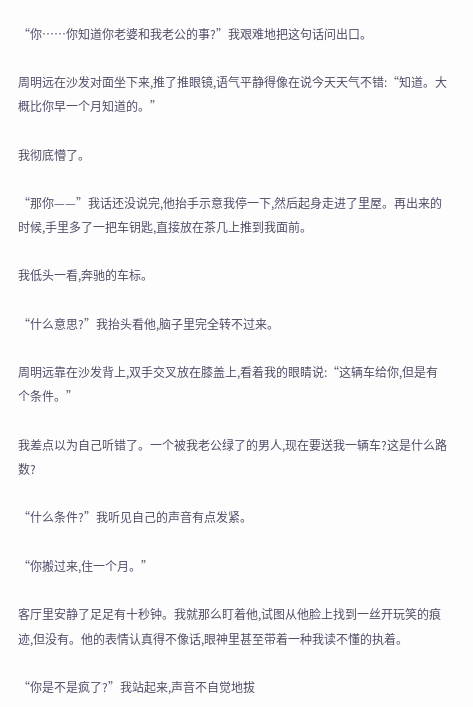“你……你知道你老婆和我老公的事?”我艰难地把这句话问出口。

周明远在沙发对面坐下来,推了推眼镜,语气平静得像在说今天天气不错:“知道。大概比你早一个月知道的。”

我彻底懵了。

“那你——”我话还没说完,他抬手示意我停一下,然后起身走进了里屋。再出来的时候,手里多了一把车钥匙,直接放在茶几上推到我面前。

我低头一看,奔驰的车标。

“什么意思?”我抬头看他,脑子里完全转不过来。

周明远靠在沙发背上,双手交叉放在膝盖上,看着我的眼睛说:“这辆车给你,但是有个条件。”

我差点以为自己听错了。一个被我老公绿了的男人,现在要送我一辆车?这是什么路数?

“什么条件?”我听见自己的声音有点发紧。

“你搬过来,住一个月。”

客厅里安静了足足有十秒钟。我就那么盯着他,试图从他脸上找到一丝开玩笑的痕迹,但没有。他的表情认真得不像话,眼神里甚至带着一种我读不懂的执着。

“你是不是疯了?”我站起来,声音不自觉地拔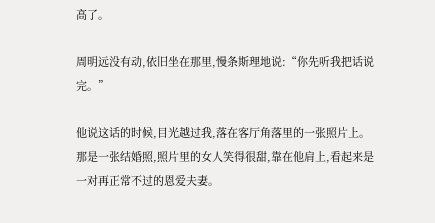高了。

周明远没有动,依旧坐在那里,慢条斯理地说:“你先听我把话说完。”

他说这话的时候,目光越过我,落在客厅角落里的一张照片上。那是一张结婚照,照片里的女人笑得很甜,靠在他肩上,看起来是一对再正常不过的恩爱夫妻。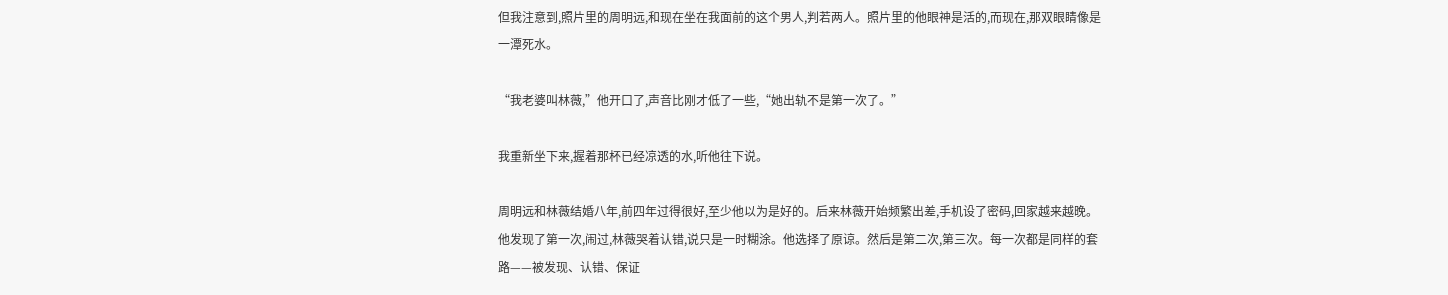但我注意到,照片里的周明远,和现在坐在我面前的这个男人,判若两人。照片里的他眼神是活的,而现在,那双眼睛像是一潭死水。

“我老婆叫林薇,”他开口了,声音比刚才低了一些,“她出轨不是第一次了。”

我重新坐下来,握着那杯已经凉透的水,听他往下说。

周明远和林薇结婚八年,前四年过得很好,至少他以为是好的。后来林薇开始频繁出差,手机设了密码,回家越来越晚。他发现了第一次,闹过,林薇哭着认错,说只是一时糊涂。他选择了原谅。然后是第二次,第三次。每一次都是同样的套路——被发现、认错、保证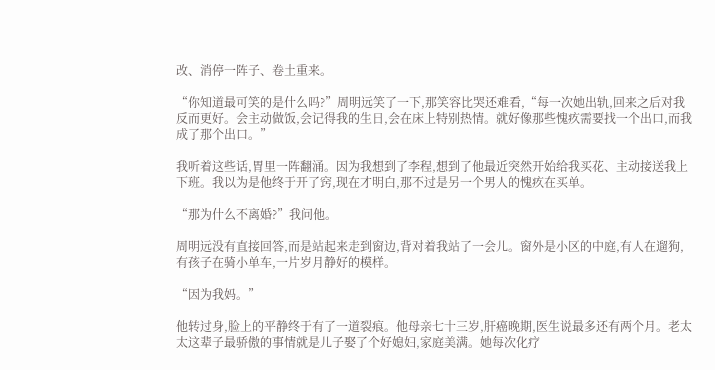改、消停一阵子、卷土重来。

“你知道最可笑的是什么吗?”周明远笑了一下,那笑容比哭还难看,“每一次她出轨,回来之后对我反而更好。会主动做饭,会记得我的生日,会在床上特别热情。就好像那些愧疚需要找一个出口,而我成了那个出口。”

我听着这些话,胃里一阵翻涌。因为我想到了李程,想到了他最近突然开始给我买花、主动接送我上下班。我以为是他终于开了窍,现在才明白,那不过是另一个男人的愧疚在买单。

“那为什么不离婚?”我问他。

周明远没有直接回答,而是站起来走到窗边,背对着我站了一会儿。窗外是小区的中庭,有人在遛狗,有孩子在骑小单车,一片岁月静好的模样。

“因为我妈。”

他转过身,脸上的平静终于有了一道裂痕。他母亲七十三岁,肝癌晚期,医生说最多还有两个月。老太太这辈子最骄傲的事情就是儿子娶了个好媳妇,家庭美满。她每次化疗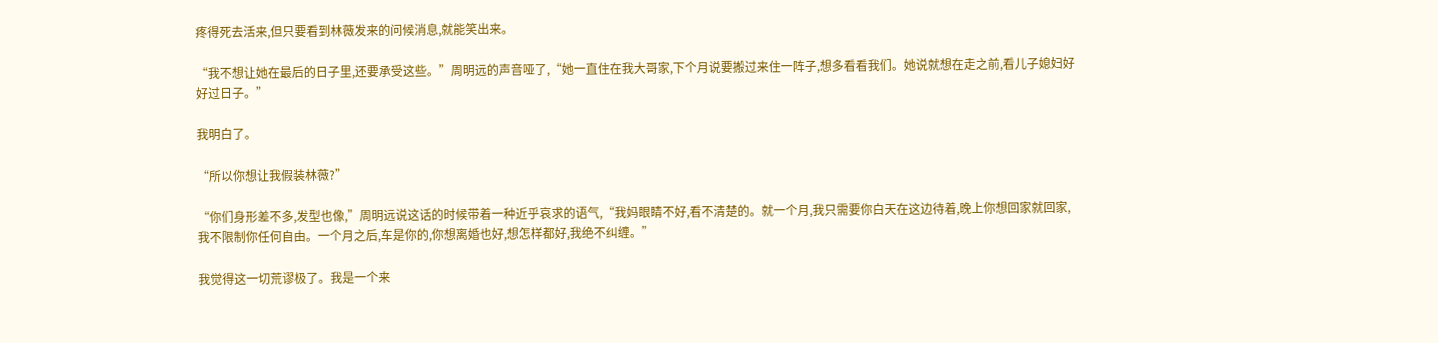疼得死去活来,但只要看到林薇发来的问候消息,就能笑出来。

“我不想让她在最后的日子里,还要承受这些。”周明远的声音哑了,“她一直住在我大哥家,下个月说要搬过来住一阵子,想多看看我们。她说就想在走之前,看儿子媳妇好好过日子。”

我明白了。

“所以你想让我假装林薇?”

“你们身形差不多,发型也像,”周明远说这话的时候带着一种近乎哀求的语气,“我妈眼睛不好,看不清楚的。就一个月,我只需要你白天在这边待着,晚上你想回家就回家,我不限制你任何自由。一个月之后,车是你的,你想离婚也好,想怎样都好,我绝不纠缠。”

我觉得这一切荒谬极了。我是一个来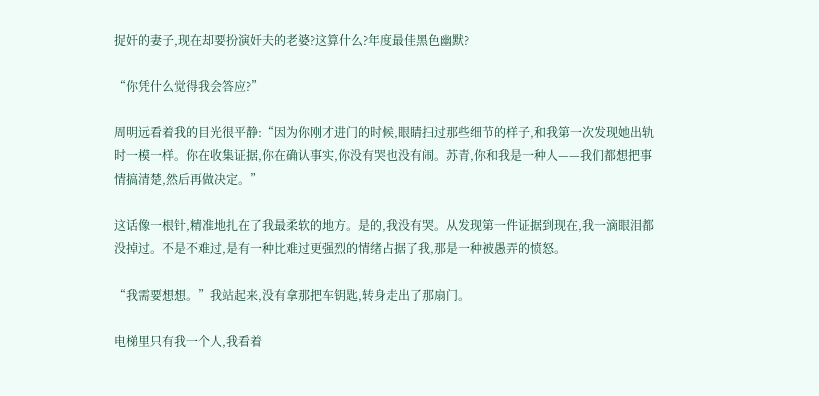捉奸的妻子,现在却要扮演奸夫的老婆?这算什么?年度最佳黑色幽默?

“你凭什么觉得我会答应?”

周明远看着我的目光很平静:“因为你刚才进门的时候,眼睛扫过那些细节的样子,和我第一次发现她出轨时一模一样。你在收集证据,你在确认事实,你没有哭也没有闹。苏青,你和我是一种人——我们都想把事情搞清楚,然后再做决定。”

这话像一根针,精准地扎在了我最柔软的地方。是的,我没有哭。从发现第一件证据到现在,我一滴眼泪都没掉过。不是不难过,是有一种比难过更强烈的情绪占据了我,那是一种被愚弄的愤怒。

“我需要想想。”我站起来,没有拿那把车钥匙,转身走出了那扇门。

电梯里只有我一个人,我看着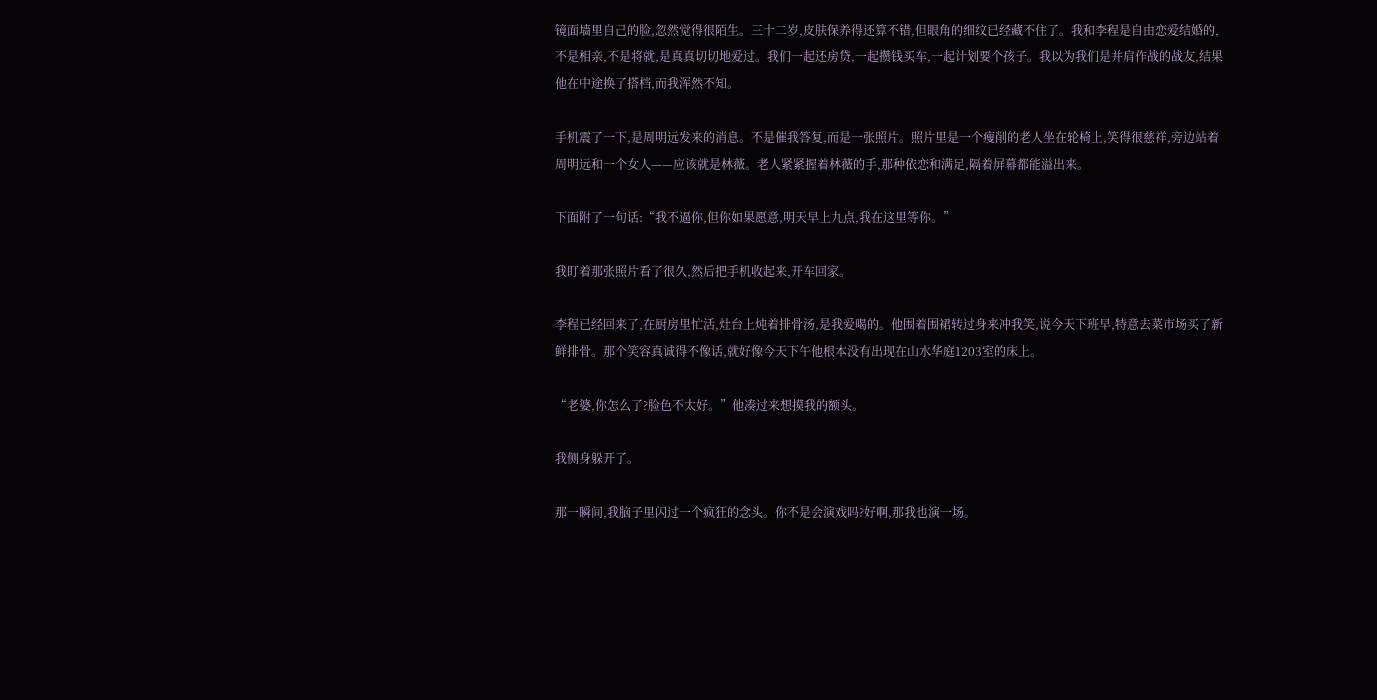镜面墙里自己的脸,忽然觉得很陌生。三十二岁,皮肤保养得还算不错,但眼角的细纹已经藏不住了。我和李程是自由恋爱结婚的,不是相亲,不是将就,是真真切切地爱过。我们一起还房贷,一起攒钱买车,一起计划要个孩子。我以为我们是并肩作战的战友,结果他在中途换了搭档,而我浑然不知。

手机震了一下,是周明远发来的消息。不是催我答复,而是一张照片。照片里是一个瘦削的老人坐在轮椅上,笑得很慈祥,旁边站着周明远和一个女人——应该就是林薇。老人紧紧握着林薇的手,那种依恋和满足,隔着屏幕都能溢出来。

下面附了一句话:“我不逼你,但你如果愿意,明天早上九点,我在这里等你。”

我盯着那张照片看了很久,然后把手机收起来,开车回家。

李程已经回来了,在厨房里忙活,灶台上炖着排骨汤,是我爱喝的。他围着围裙转过身来冲我笑,说今天下班早,特意去菜市场买了新鲜排骨。那个笑容真诚得不像话,就好像今天下午他根本没有出现在山水华庭1203室的床上。

“老婆,你怎么了?脸色不太好。”他凑过来想摸我的额头。

我侧身躲开了。

那一瞬间,我脑子里闪过一个疯狂的念头。你不是会演戏吗?好啊,那我也演一场。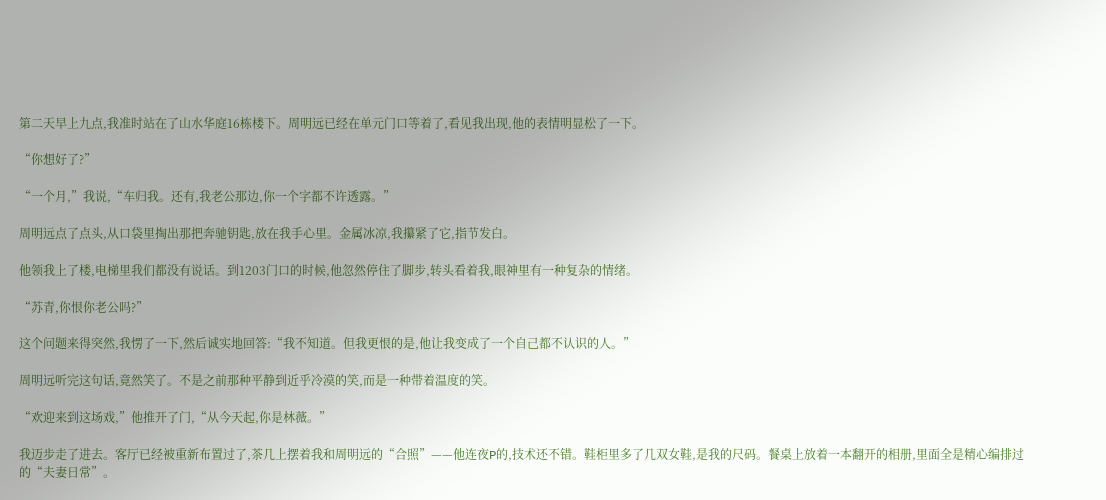第二天早上九点,我准时站在了山水华庭16栋楼下。周明远已经在单元门口等着了,看见我出现,他的表情明显松了一下。

“你想好了?”

“一个月,”我说,“车归我。还有,我老公那边,你一个字都不许透露。”

周明远点了点头,从口袋里掏出那把奔驰钥匙,放在我手心里。金属冰凉,我攥紧了它,指节发白。

他领我上了楼,电梯里我们都没有说话。到1203门口的时候,他忽然停住了脚步,转头看着我,眼神里有一种复杂的情绪。

“苏青,你恨你老公吗?”

这个问题来得突然,我愣了一下,然后诚实地回答:“我不知道。但我更恨的是,他让我变成了一个自己都不认识的人。”

周明远听完这句话,竟然笑了。不是之前那种平静到近乎冷漠的笑,而是一种带着温度的笑。

“欢迎来到这场戏,”他推开了门,“从今天起,你是林薇。”

我迈步走了进去。客厅已经被重新布置过了,茶几上摆着我和周明远的“合照”——他连夜P的,技术还不错。鞋柜里多了几双女鞋,是我的尺码。餐桌上放着一本翻开的相册,里面全是精心编排过的“夫妻日常”。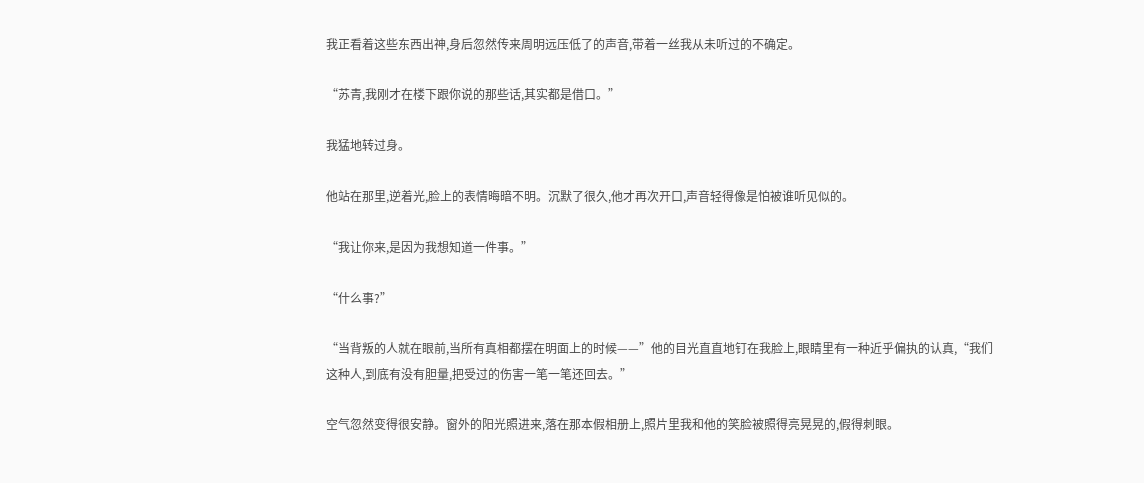我正看着这些东西出神,身后忽然传来周明远压低了的声音,带着一丝我从未听过的不确定。

“苏青,我刚才在楼下跟你说的那些话,其实都是借口。”

我猛地转过身。

他站在那里,逆着光,脸上的表情晦暗不明。沉默了很久,他才再次开口,声音轻得像是怕被谁听见似的。

“我让你来,是因为我想知道一件事。”

“什么事?”

“当背叛的人就在眼前,当所有真相都摆在明面上的时候——”他的目光直直地钉在我脸上,眼睛里有一种近乎偏执的认真,“我们这种人,到底有没有胆量,把受过的伤害一笔一笔还回去。”

空气忽然变得很安静。窗外的阳光照进来,落在那本假相册上,照片里我和他的笑脸被照得亮晃晃的,假得刺眼。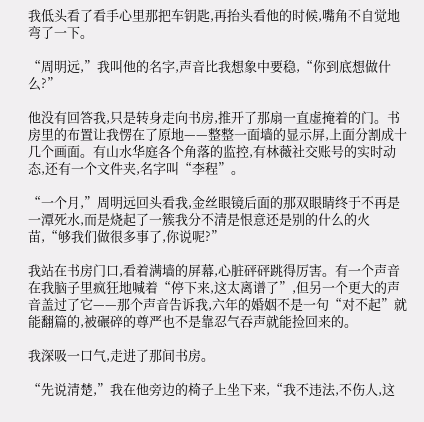我低头看了看手心里那把车钥匙,再抬头看他的时候,嘴角不自觉地弯了一下。

“周明远,”我叫他的名字,声音比我想象中要稳,“你到底想做什么?”

他没有回答我,只是转身走向书房,推开了那扇一直虚掩着的门。书房里的布置让我愣在了原地——整整一面墙的显示屏,上面分割成十几个画面。有山水华庭各个角落的监控,有林薇社交账号的实时动态,还有一个文件夹,名字叫“李程”。

“一个月,”周明远回头看我,金丝眼镜后面的那双眼睛终于不再是一潭死水,而是烧起了一簇我分不清是恨意还是别的什么的火苗,“够我们做很多事了,你说呢?”

我站在书房门口,看着满墙的屏幕,心脏砰砰跳得厉害。有一个声音在我脑子里疯狂地喊着“停下来,这太离谱了”,但另一个更大的声音盖过了它——那个声音告诉我,六年的婚姻不是一句“对不起”就能翻篇的,被碾碎的尊严也不是靠忍气吞声就能捡回来的。

我深吸一口气,走进了那间书房。

“先说清楚,”我在他旁边的椅子上坐下来,“我不违法,不伤人,这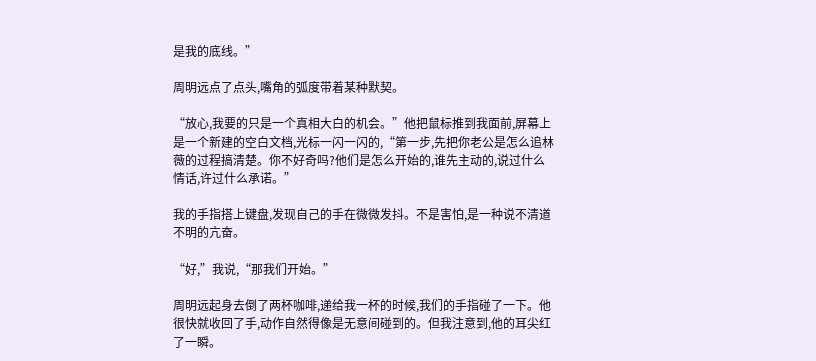是我的底线。”

周明远点了点头,嘴角的弧度带着某种默契。

“放心,我要的只是一个真相大白的机会。”他把鼠标推到我面前,屏幕上是一个新建的空白文档,光标一闪一闪的,“第一步,先把你老公是怎么追林薇的过程搞清楚。你不好奇吗?他们是怎么开始的,谁先主动的,说过什么情话,许过什么承诺。”

我的手指搭上键盘,发现自己的手在微微发抖。不是害怕,是一种说不清道不明的亢奋。

“好,”我说,“那我们开始。”

周明远起身去倒了两杯咖啡,递给我一杯的时候,我们的手指碰了一下。他很快就收回了手,动作自然得像是无意间碰到的。但我注意到,他的耳尖红了一瞬。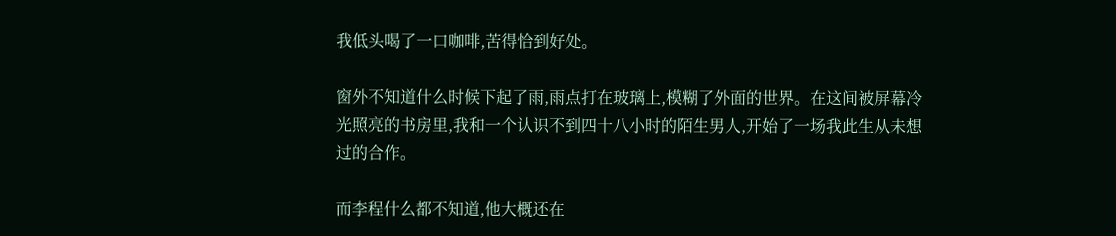我低头喝了一口咖啡,苦得恰到好处。

窗外不知道什么时候下起了雨,雨点打在玻璃上,模糊了外面的世界。在这间被屏幕冷光照亮的书房里,我和一个认识不到四十八小时的陌生男人,开始了一场我此生从未想过的合作。

而李程什么都不知道,他大概还在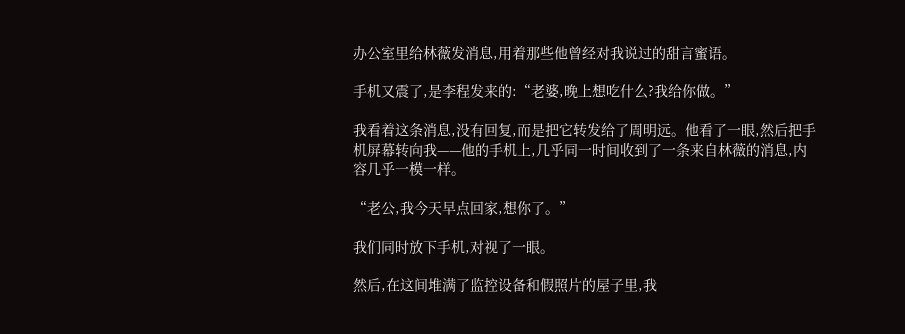办公室里给林薇发消息,用着那些他曾经对我说过的甜言蜜语。

手机又震了,是李程发来的:“老婆,晚上想吃什么?我给你做。”

我看着这条消息,没有回复,而是把它转发给了周明远。他看了一眼,然后把手机屏幕转向我——他的手机上,几乎同一时间收到了一条来自林薇的消息,内容几乎一模一样。

“老公,我今天早点回家,想你了。”

我们同时放下手机,对视了一眼。

然后,在这间堆满了监控设备和假照片的屋子里,我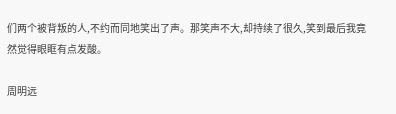们两个被背叛的人,不约而同地笑出了声。那笑声不大,却持续了很久,笑到最后我竟然觉得眼眶有点发酸。

周明远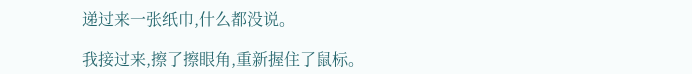递过来一张纸巾,什么都没说。

我接过来,擦了擦眼角,重新握住了鼠标。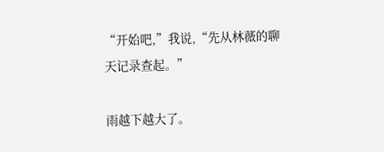“开始吧,”我说,“先从林薇的聊天记录查起。”

雨越下越大了。